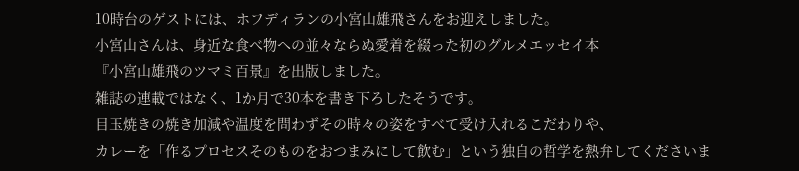10時台のゲストには、ホフディランの小宮山雄飛さんをお迎えしました。
小宮山さんは、身近な食べ物への並々ならぬ愛着を綴った初のグルメエッセイ本
『小宮山雄飛のツマミ百景』を出版しました。
雑誌の連載ではなく、1か月で30本を書き下ろしたそうです。
目玉焼きの焼き加減や温度を問わずその時々の姿をすべて受け入れるこだわりや、
カレーを「作るプロセスそのものをおつまみにして飲む」という独自の哲学を熱弁してくださいま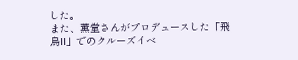した。
また、薫堂さんがプロデュースした「飛鳥II」でのクルーズイベ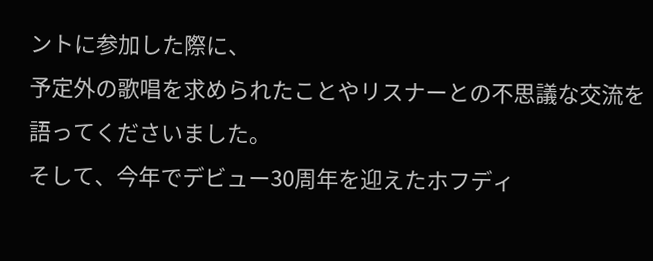ントに参加した際に、
予定外の歌唱を求められたことやリスナーとの不思議な交流を語ってくださいました。
そして、今年でデビュー30周年を迎えたホフディ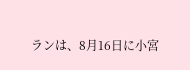ランは、8月16日に小宮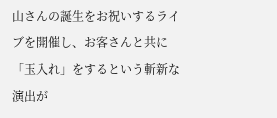山さんの誕生をお祝いするライブを開催し、お客さんと共に「玉入れ」をするという斬新な演出が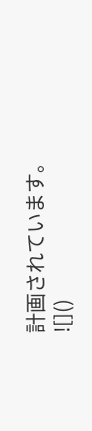計画されています。
![]()